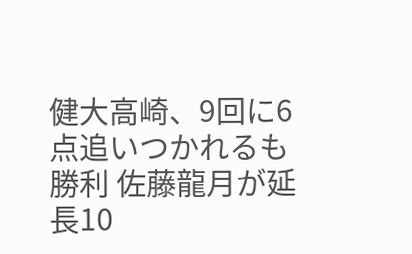健大高崎、9回に6点追いつかれるも勝利 佐藤龍月が延長10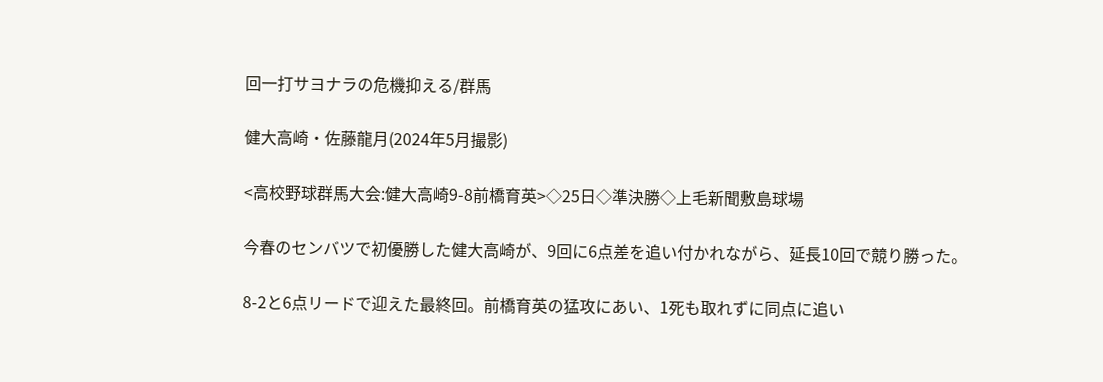回一打サヨナラの危機抑える/群馬

健大高崎・佐藤龍月(2024年5月撮影)

<高校野球群馬大会:健大高崎9-8前橋育英>◇25日◇準決勝◇上毛新聞敷島球場

今春のセンバツで初優勝した健大高崎が、9回に6点差を追い付かれながら、延長10回で競り勝った。

8-2と6点リードで迎えた最終回。前橋育英の猛攻にあい、1死も取れずに同点に追い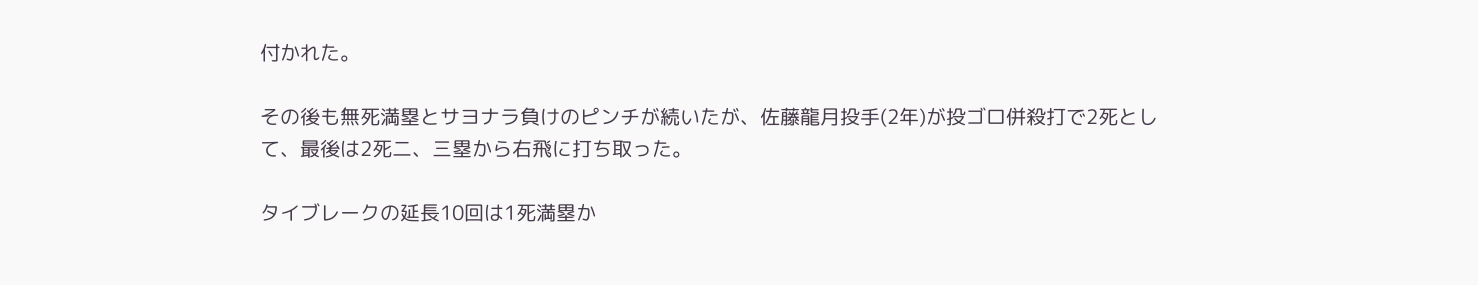付かれた。

その後も無死満塁とサヨナラ負けのピンチが続いたが、佐藤龍月投手(2年)が投ゴロ併殺打で2死として、最後は2死二、三塁から右飛に打ち取った。

タイブレークの延長10回は1死満塁か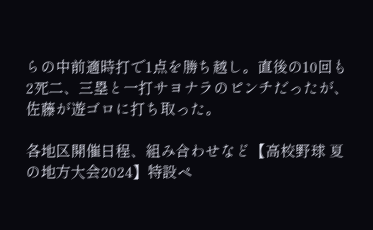らの中前適時打で1点を勝ち越し。直後の10回も2死二、三塁と一打サヨナラのピンチだったが、佐藤が遊ゴロに打ち取った。

各地区開催日程、組み合わせなど【高校野球 夏の地方大会2024】特設ペ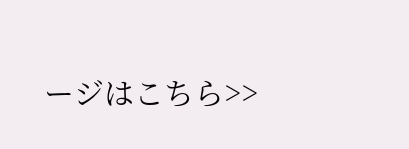ージはこちら>>